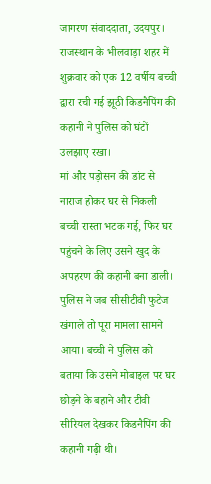जागरण संवाददाता, उदयपुर। राजस्थान के भीलवाड़ा शहर में शुक्रवार को एक 12 वर्षीय बच्ची द्वारा रची गई झूठी किडनैपिंग की कहानी ने पुलिस को घंटों उलझाए रखा।
मां और पड़ोसन की डांट से नाराज होकर घर से निकली बच्ची रास्ता भटक गई, फिर घर पहुंचने के लिए उसने खुद के अपहरण की कहानी बना डाली।
पुलिस ने जब सीसीटीवी फुटेज खंगाले तो पूरा मामला सामने आया। बच्ची ने पुलिस को बताया कि उसने मोबाइल पर घर छोड़ने के बहाने और टीवी सीरियल देखकर किडनैपिंग की कहानी गढ़ी थी।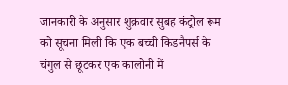जानकारी के अनुसार शुक्रवार सुबह कंट्रोल रूम को सूचना मिली कि एक बच्ची किडनैपर्स के चंगुल से छूटकर एक कालोनी में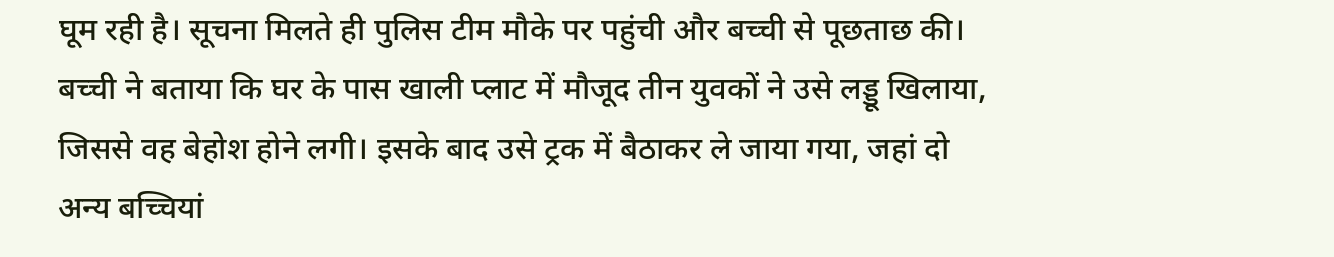घूम रही है। सूचना मिलते ही पुलिस टीम मौके पर पहुंची और बच्ची से पूछताछ की।
बच्ची ने बताया कि घर के पास खाली प्लाट में मौजूद तीन युवकों ने उसे लड्डू खिलाया, जिससे वह बेहोश होने लगी। इसके बाद उसे ट्रक में बैठाकर ले जाया गया, जहां दो अन्य बच्चियां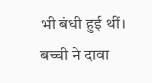भी बंधी हुई थीं। बच्ची ने दावा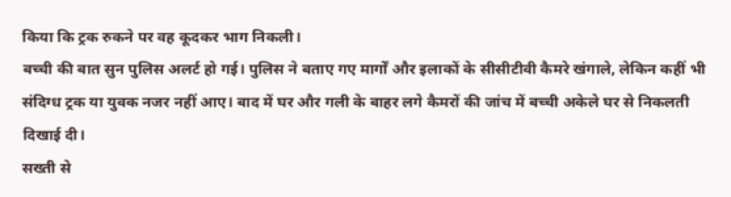किया कि ट्रक रुकने पर वह कूदकर भाग निकली।
बच्ची की बात सुन पुलिस अलर्ट हो गई। पुलिस ने बताए गए मार्गों और इलाकों के सीसीटीवी कैमरे खंगाले, लेकिन कहीं भी संदिग्ध ट्रक या युवक नजर नहीं आए। बाद में घर और गली के बाहर लगे कैमरों की जांच में बच्ची अकेले घर से निकलती दिखाई दी।
सख्ती से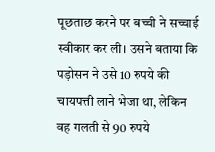पूछताछ करने पर बच्ची ने सच्चाई स्वीकार कर ली। उसने बताया कि पड़ोसन ने उसे 10 रुपये की चायपत्ती लाने भेजा था, लेकिन वह गलती से 90 रुपये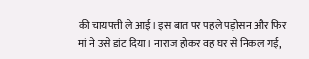की चायपत्ती ले आई। इस बात पर पहले पड़ोसन और फिर मां ने उसे डांट दिया। नाराज होकर वह घर से निकल गई,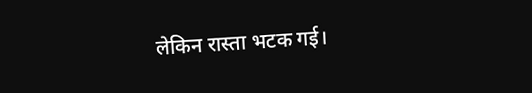लेकिन रास्ता भटक गई।